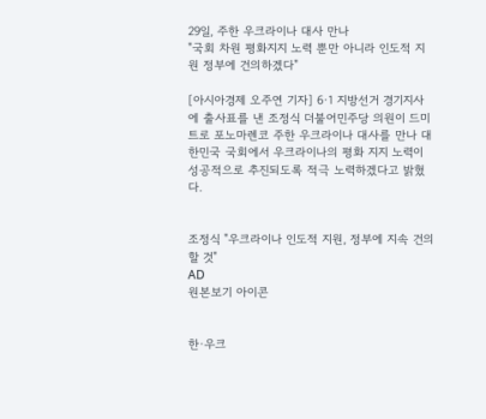29일, 주한 우크라이나 대사 만나
"국회 차원 평화지지 노력 뿐만 아니라 인도적 지원 정부에 건의하겠다"

[아시아경제 오주연 기자] 6·1 지방선거 경기지사에 출사표를 낸 조정식 더불어민주당 의원이 드미트로 포노마렌코 주한 우크라이나 대사를 만나 대한민국 국회에서 우크라이나의 평화 지지 노력이 성공적으로 추진되도록 적극 노력하겠다고 밝혔다.


조정식 "우크라이나 인도적 지원, 정부에 지속 건의할 것"
AD
원본보기 아이콘


한·우크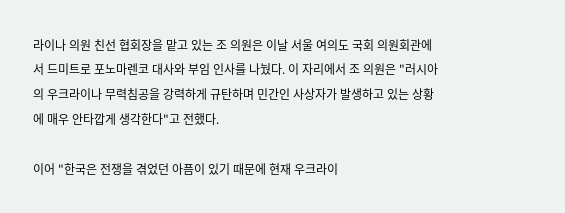라이나 의원 친선 협회장을 맡고 있는 조 의원은 이날 서울 여의도 국회 의원회관에서 드미트로 포노마렌코 대사와 부임 인사를 나눴다. 이 자리에서 조 의원은 "러시아의 우크라이나 무력침공을 강력하게 규탄하며 민간인 사상자가 발생하고 있는 상황에 매우 안타깝게 생각한다"고 전했다.

이어 "한국은 전쟁을 겪었던 아픔이 있기 때문에 현재 우크라이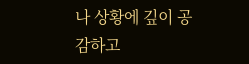나 상황에 깊이 공감하고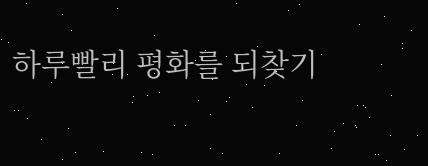하루빨리 평화를 되찾기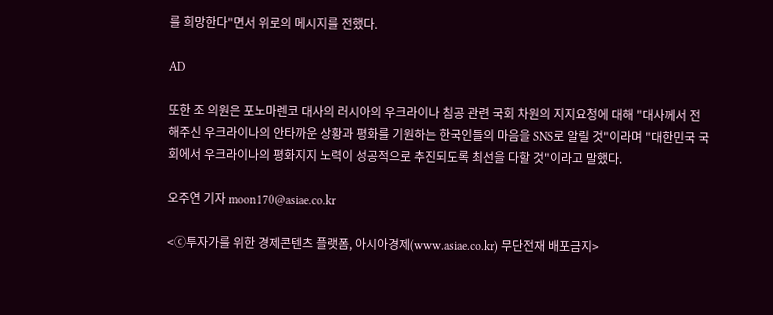를 희망한다"면서 위로의 메시지를 전했다.

AD

또한 조 의원은 포노마렌코 대사의 러시아의 우크라이나 침공 관련 국회 차원의 지지요청에 대해 "대사께서 전해주신 우크라이나의 안타까운 상황과 평화를 기원하는 한국인들의 마음을 SNS로 알릴 것"이라며 "대한민국 국회에서 우크라이나의 평화지지 노력이 성공적으로 추진되도록 최선을 다할 것"이라고 말했다.

오주연 기자 moon170@asiae.co.kr

<ⓒ투자가를 위한 경제콘텐츠 플랫폼, 아시아경제(www.asiae.co.kr) 무단전재 배포금지>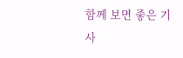함께 보면 좋은 기사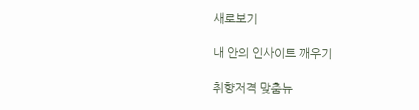새로보기

내 안의 인사이트 깨우기

취향저격 맞춤뉴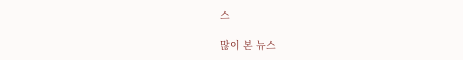스

많이 본 뉴스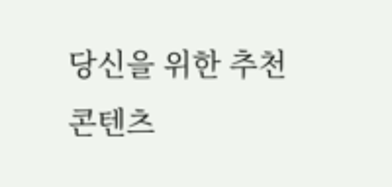당신을 위한 추천 콘텐츠